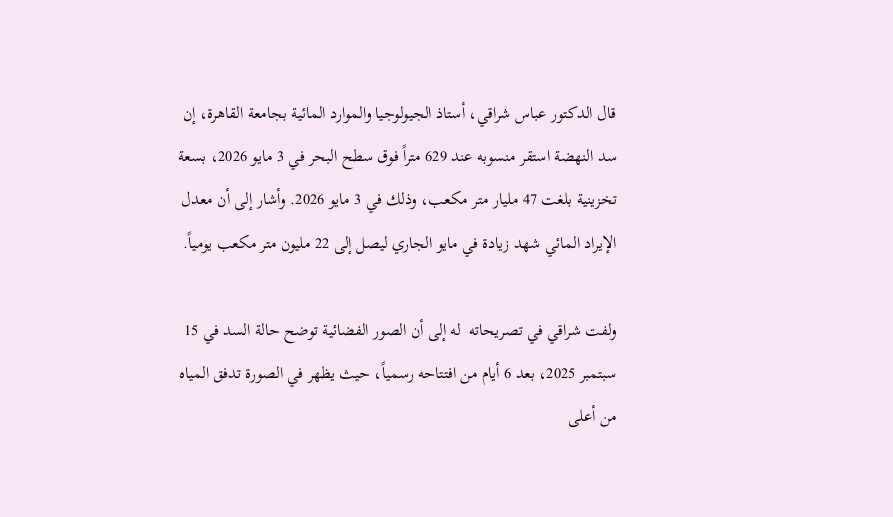قال الدكتور عباس شراقي، أستاذ الجيولوجيا والموارد المائية بجامعة القاهرة، إن سد النهضة استقر منسوبه عند 629 متراً فوق سطح البحر في 3 مايو 2026، بسعة تخزينية بلغت 47 مليار متر مكعب، وذلك في 3 مايو 2026. وأشار إلى أن معدل الإيراد المائي شهد زيادة في مايو الجاري ليصل إلى 22 مليون متر مكعب يومياً.

ولفت شراقي في تصريحاته  له إلى أن الصور الفضائية توضح حالة السد في 15 سبتمبر 2025، بعد 6 أيام من افتتاحه رسمياً، حيث يظهر في الصورة تدفق المياه من أعلى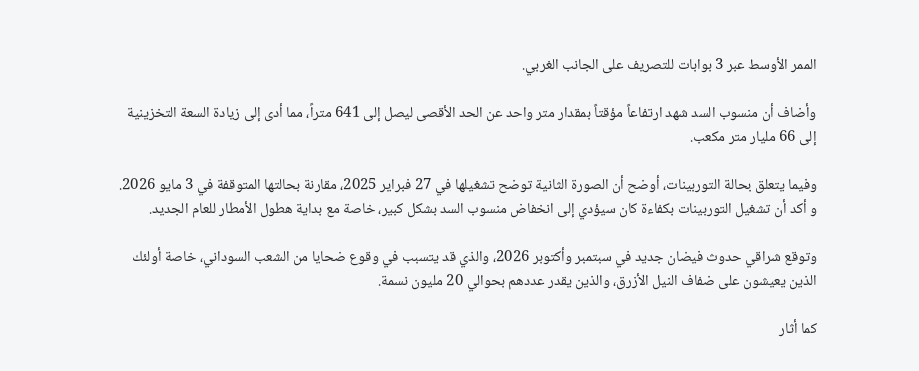الممر الأوسط عبر 3 بوابات للتصريف على الجانب الغربي.

وأضاف أن منسوب السد شهد ارتفاعاً مؤقتاً بمقدار متر واحد عن الحد الأقصى ليصل إلى 641 متراً، مما أدى إلى زيادة السعة التخزينية إلى 66 مليار متر مكعب.

وفيما يتعلق بحالة التوربينات، أوضح أن الصورة الثانية توضح تشغيلها في 27 فبراير 2025، مقارنة بحالتها المتوقفة في 3 مايو 2026. و أكد أن تشغيل التوربينات بكفاءة كان سيؤدي إلى انخفاض منسوب السد بشكل كبير، خاصة مع بداية هطول الأمطار للعام الجديد.

وتوقع شراقي حدوث فيضان جديد في سبتمبر وأكتوبر 2026، والذي قد يتسبب في وقوع ضحايا من الشعب السوداني، خاصة أولئك الذين يعيشون على ضفاف النيل الأزرق، والذين يقدر عددهم بحوالي 20 مليون نسمة.

كما أثار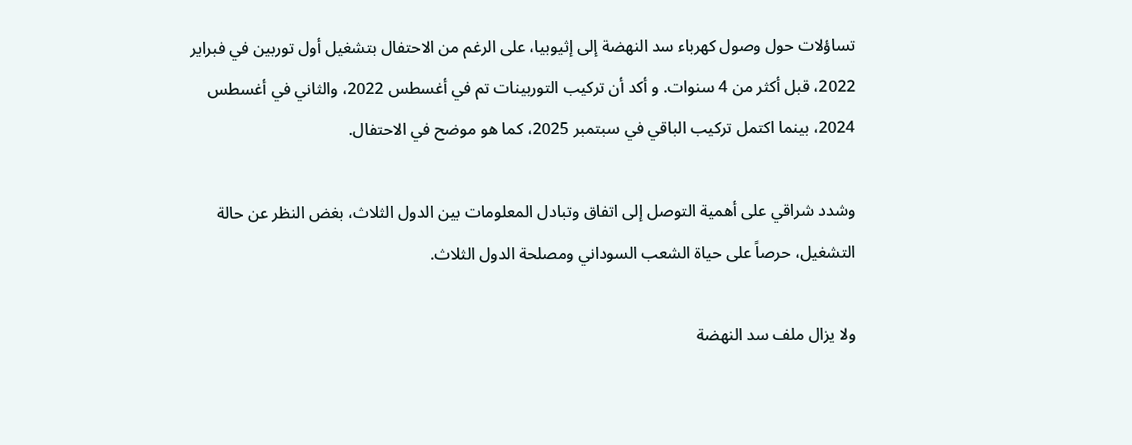تساؤلات حول وصول كهرباء سد النهضة إلى إثيوبيا، على الرغم من الاحتفال بتشغيل أول توربين في فبراير 2022، قبل أكثر من 4 سنوات. و أكد أن تركيب التوربينات تم في أغسطس 2022، والثاني في أغسطس 2024، بينما اكتمل تركيب الباقي في سبتمبر 2025، كما هو موضح في الاحتفال.

وشدد شراقي على أهمية التوصل إلى اتفاق وتبادل المعلومات بين الدول الثلاث، بغض النظر عن حالة التشغيل، حرصاً على حياة الشعب السوداني ومصلحة الدول الثلاث.

ولا يزال ملف سد النهضة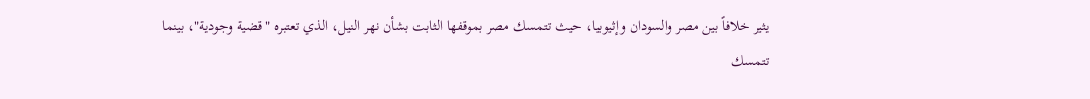يثير خلافاً بين مصر والسودان وإثيوبيا، حيث تتمسك مصر بموقفها الثابت بشأن نهر النيل، الذي تعتبره "قضية وجودية"، بينما تتمسك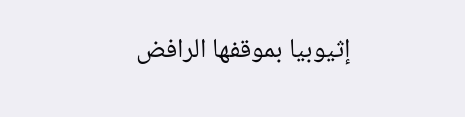إثيوبيا بموقفها الرافض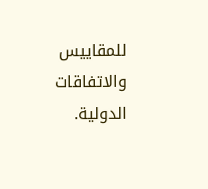للمقاييس والاتفاقات الدولية.